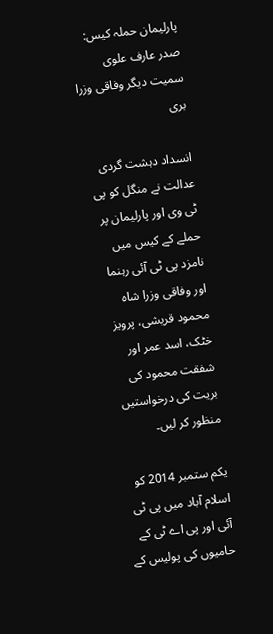پارلیمان حملہ کیس: صدر عارف علوی سمیت دیگر وفاقی وزرا بری

انسداد دہشت گردی عدالت نے منگل کو پی ٹی وی اور پارلیمان پر حملے کے کیس میں نامزد پی ٹی آئی رہنما اور وفاقی وزرا شاہ محمود قریشی، پرویز خٹک، اسد عمر اور شفقت محمود کی بریت کی درخواستیں منظور کر لیں۔

یکم ستمبر 2014 کو اسلام آباد میں پی ٹی آئی اور پی اے ٹی کے حامیوں کی پولیس کے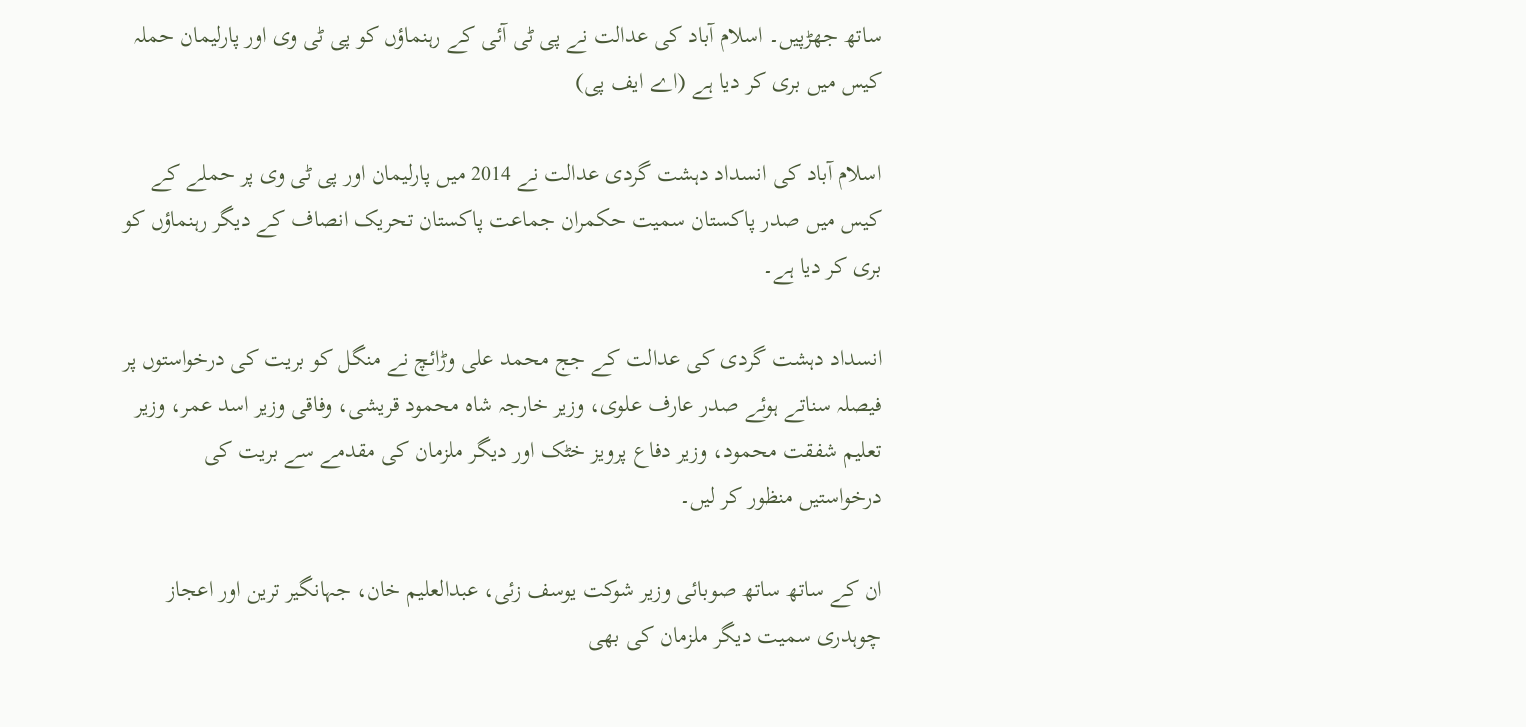ساتھ جھڑپیں۔ اسلام آباد کی عدالت نے پی ٹی آئی کے رہنماؤں کو پی ٹی وی اور پارلیمان حملہ کیس میں بری کر دیا ہے (اے ایف پی)

اسلام آباد کی انسداد دہشت گردی عدالت نے 2014 میں پارلیمان اور پی ٹی وی پر حملے کے کیس میں صدر پاکستان سمیت حکمران جماعت پاکستان تحریک انصاف کے دیگر رہنماؤں کو بری کر دیا ہے۔

انسداد دہشت گردی کی عدالت کے جج محمد علی وڑائچ نے منگل کو بریت کی درخواستوں پر فیصلہ سناتے ہوئے صدر عارف علوی، وزیر خارجہ شاہ محمود قریشی، وفاقی وزیر اسد عمر، وزیر تعلیم شفقت محمود، وزیر دفاع پرویز خٹک اور دیگر ملزمان کی مقدمے سے بریت کی درخواستیں منظور کر لیں۔

ان کے ساتھ ساتھ صوبائی وزیر شوکت یوسف زئی، عبدالعلیم خان، جہانگیر ترین اور اعجاز چوہدری سمیت دیگر ملزمان کی بھی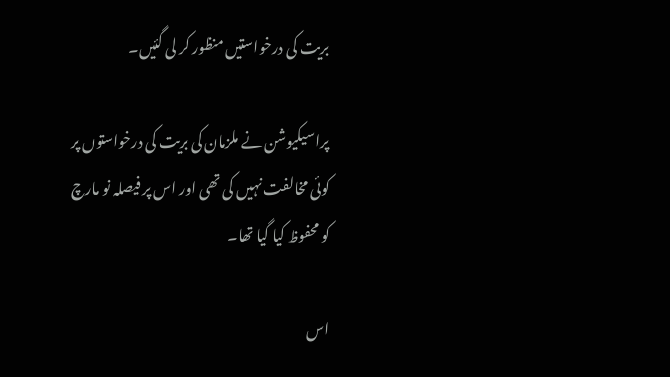بریت کی درخواستیں منظور کر لی گئیں۔

پراسیکیوشن نے ملزمان کی بریت کی درخواستوں پر کوئی مخالفت نہیں کی تھی اور اس پر فیصلہ نو مارچ کو محفوظ کیا گیا تھا۔

اس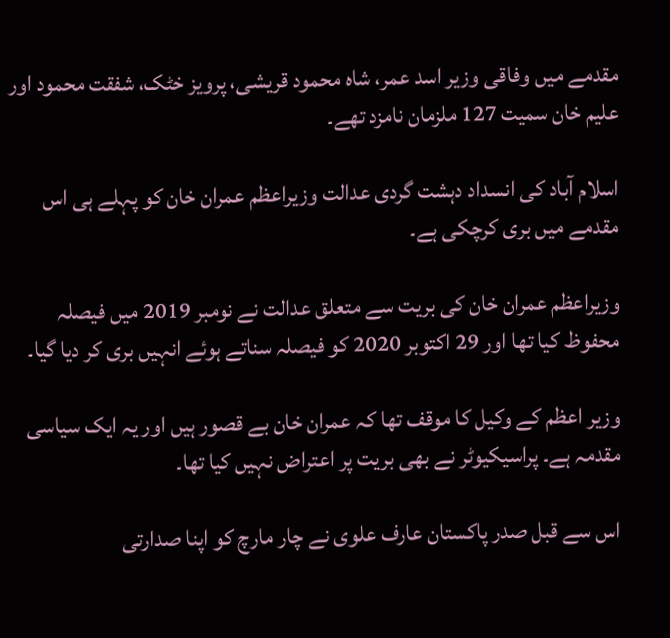مقدمے میں وفاقی وزیر اسد عمر، شاہ محمود قریشی، پرویز خٹک، شفقت محمود اور علیم خان سمیت 127 ملزمان نامزد تھے۔

اسلام آباد کی انسداد دہشت گردی عدالت وزیراعظم عمران خان کو پہلے ہی اس مقدمے میں بری کرچکی ہے۔

وزیراعظم عمران خان کی بریت سے متعلق عدالت نے نومبر 2019 میں فیصلہ محفوظ کیا تھا اور 29 اکتوبر 2020 کو فیصلہ سناتے ہوئے انہیں بری کر دیا گیا۔

وزیر اعظم کے وکیل کا موقف تھا کہ عمران خان بے قصور ہیں اور یہ ایک سیاسی مقدمہ ہے۔ پراسیکیوٹر نے بھی بریت پر اعتراض نہیں کیا تھا۔

اس سے قبل صدر پاکستان عارف علوی نے چار مارچ کو اپنا صدارتی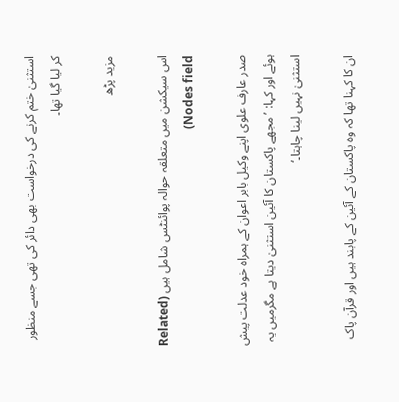استثنیٰ ختم کرنے کی درخواست بھی دائر کی تھی جسے منظور کر لیا گیا تھا۔

مزید پڑھ

اس سیکشن میں متعلقہ حوالہ پوائنٹس شامل ہیں (Related Nodes field)

صدر عارف علوی اپنے وکیل بابر اعوان کے ہمراہ خود عدلت پیش ہوئے اور کہا: ’مجھے پاکستان کا آئین استثنیٰ دیتا ہے مگرمیں یہ استثنیٰ نہیں لینا چاہتا۔‘

ان کا کہنا تھا کہ وہ پاکستان کے آئین کے پابند ہیں اور قرآن پاک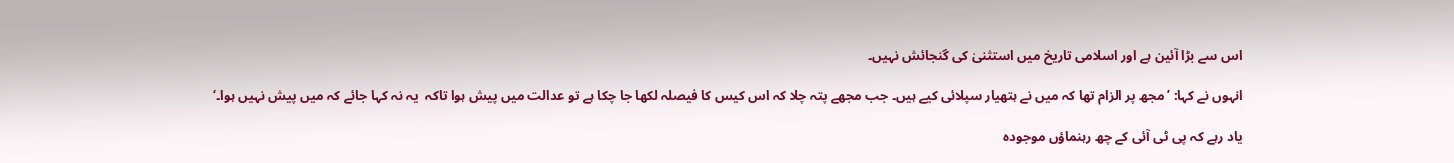اس سے بڑا آئین ہے اور اسلامی تاریخ میں استثنیٰ کی گنجائش نہیں۔

انہوں نے کہا: ’مجھ پر الزام تھا کہ میں نے ہتھیار سپلائی کیے ہیں۔ جب مجھے پتہ چلا کہ اس کیس کا فیصلہ لکھا جا چکا ہے تو عدالت میں پیش ہوا تاکہ  یہ نہ کہا جائے کہ میں پیش نہیں ہوا۔‘

یاد رہے کہ پی ٹی آئی کے چھ رہنماؤں موجودہ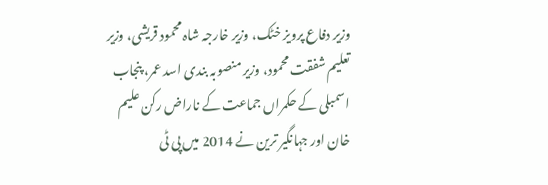وزیر دفاع پرویز خٹک، وزیر خارجہ شاہ محمود قریشی، وزیر تعلیم شفقت محمود، وزیر منصوبہ بندی اسد عمر، پنجاب اسمبلی کے حکمراں جماعت کے ناراض رکن علیم خان اور جہانگیر ترین نے 2014 میں پی ٹی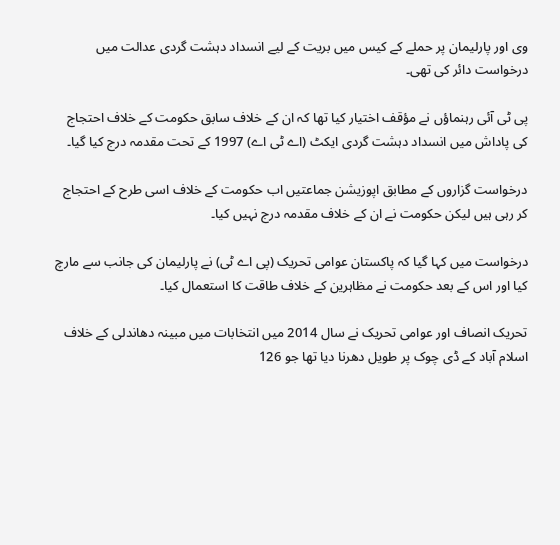وی اور پارلیمان پر حملے کے کیس میں بریت کے لیے انسداد دہشت گردی عدالت میں درخواست دائر کی تھی۔

پی ٹی آئی رہنماؤں نے مؤقف اختیار کیا تھا کہ ان کے خلاف سابق حکومت کے خلاف احتجاج کی پاداش میں انسداد دہشت گردی ایکٹ (اے ٹی اے) 1997 کے تحت مقدمہ درج کیا گیا۔

درخواست گزاروں کے مطابق اپوزیشن جماعتیں اب حکومت کے خلاف اسی طرح کے احتجاج کر رہی ہیں لیکن حکومت نے ان کے خلاف مقدمہ درج نہیں کیا۔

درخواست میں کہا گیا کہ پاکستان عوامی تحریک (پی اے ٹی) نے پارلیمان کی جانب سے مارچ کیا اور اس کے بعد حکومت نے مظاہرین کے خلاف طاقت کا استعمال کیا۔

تحریک انصاف اور عوامی تحریک نے سال 2014 میں انتخابات میں مبینہ دھاندلی کے خلاف اسلام آباد کے ڈی چوک پر طویل دھرنا دیا تھا جو 126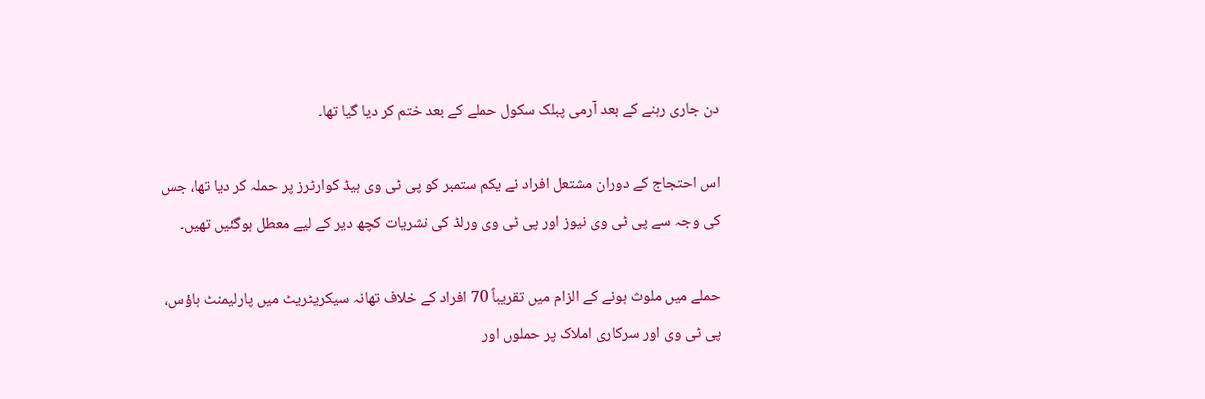دن جاری رہنے کے بعد آرمی پبلک سکول حملے کے بعد ختم کر دیا گیا تھا۔

اس احتجاج کے دوران مشتعل افراد نے یکم ستمبر کو پی ٹی وی ہیڈ کوارٹرز پر حملہ کر دیا تھا، جس کی وجہ سے پی ٹی وی نیوز اور پی ٹی وی ورلڈ کی نشریات کچھ دیر کے لیے معطل ہوگئیں تھیں۔

حملے میں ملوث ہونے کے الزام میں تقریباً 70 افراد کے خلاف تھانہ سیکریٹریٹ میں پارلیمنٹ ہاؤس، پی ٹی وی اور سرکاری املاک پر حملوں اور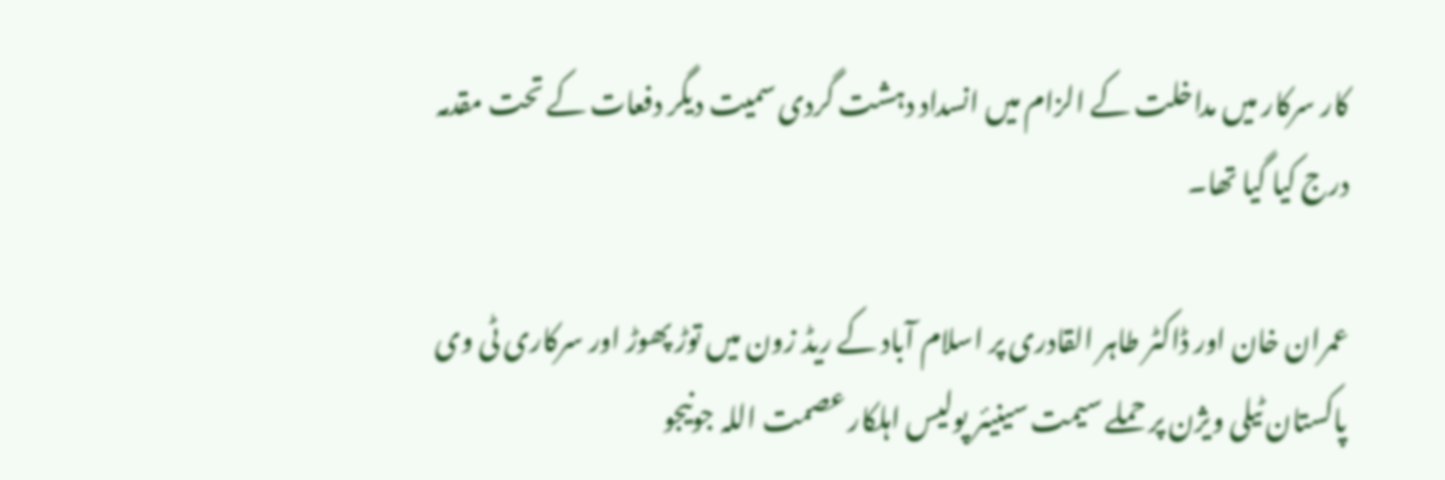کار سرکار میں مداخلت کے الزام میں انسداد دہشت گردی سمیت دیگر دفعات کے تحت مقدمہ درج کیا گیا تھا۔

عمران خان اور ڈاکٹر طاہر القادری پر اسلام آباد کے ریڈ زون میں توڑ پھوڑ اور سرکاری ٹی وی پاکستان ٹیلی ویژن پر حملے سیمت سینیئر پولیس اہلکار عصمت اللہ جونیجو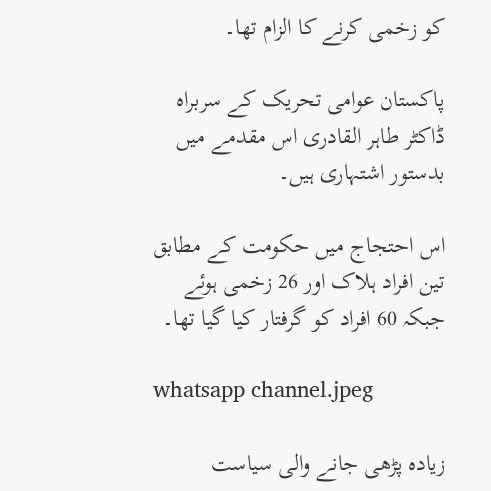کو زخمی کرنے کا الزام تھا۔

پاکستان عوامی تحریک کے سربراہ ڈاکٹر طاہر القادری اس مقدمے میں بدستور اشتہاری ہیں۔

اس احتجاج میں حکومت کے مطابق تین افراد ہلاک اور 26 زخمی ہوئے جبکہ 60 افراد کو گرفتار کیا گیا تھا۔

whatsapp channel.jpeg

زیادہ پڑھی جانے والی سیاست